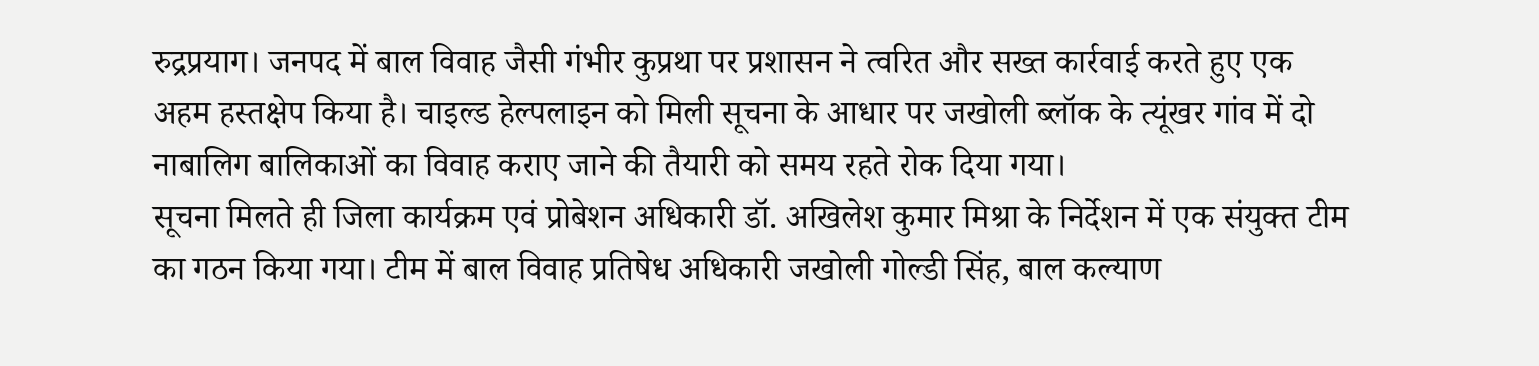रुद्रप्रयाग। जनपद में बाल विवाह जैसी गंभीर कुप्रथा पर प्रशासन ने त्वरित और सख्त कार्रवाई करते हुए एक अहम हस्तक्षेप किया है। चाइल्ड हेल्पलाइन को मिली सूचना के आधार पर जखोली ब्लॉक के त्यूंखर गांव में दो नाबालिग बालिकाओं का विवाह कराए जाने की तैयारी को समय रहते रोक दिया गया।
सूचना मिलते ही जिला कार्यक्रम एवं प्रोबेशन अधिकारी डॉ. अखिलेश कुमार मिश्रा के निर्देशन में एक संयुक्त टीम का गठन किया गया। टीम में बाल विवाह प्रतिषेध अधिकारी जखोली गोल्डी सिंह, बाल कल्याण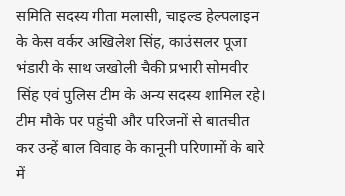समिति सदस्य गीता मलासी, चाइल्ड हेल्पलाइन के केस वर्कर अखिलेश सिंह, काउंसलर पूजा भंडारी के साथ जखोली चैकी प्रभारी सोमवीर सिंह एवं पुलिस टीम के अन्य सदस्य शामिल रहे।
टीम मौके पर पहुंची और परिजनों से बातचीत कर उन्हें बाल विवाह के कानूनी परिणामों के बारे में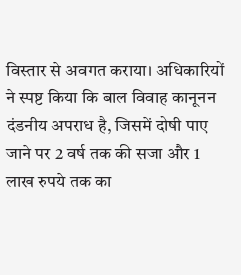विस्तार से अवगत कराया। अधिकारियों ने स्पष्ट किया कि बाल विवाह कानूनन दंडनीय अपराध है, जिसमें दोषी पाए जाने पर 2 वर्ष तक की सजा और 1 लाख रुपये तक का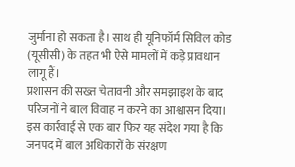जुर्माना हो सकता है। साथ ही यूनिफॉर्म सिविल कोड (यूसीसी) के तहत भी ऐसे मामलों में कड़े प्रावधान लागू हैं।
प्रशासन की सख्त चेतावनी और समझाइश के बाद परिजनों ने बाल विवाह न करने का आश्वासन दिया। इस कार्रवाई से एक बार फिर यह संदेश गया है कि जनपद में बाल अधिकारों के संरक्षण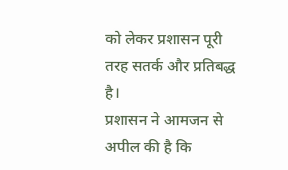को लेकर प्रशासन पूरी तरह सतर्क और प्रतिबद्ध है।
प्रशासन ने आमजन से अपील की है कि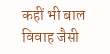कहीं भी बाल विवाह जैसी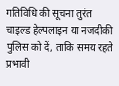गतिविधि की सूचना तुरंत चाइल्ड हेल्पलाइन या नजदीकी पुलिस को दें, ताकि समय रहते प्रभावी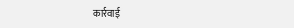कार्रवाई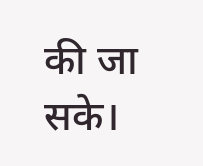की जा सके।